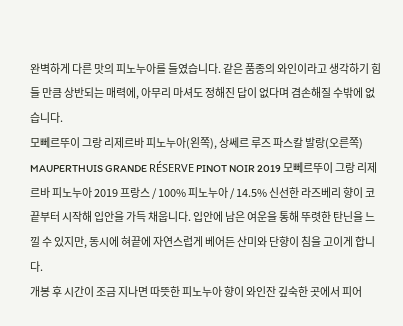완벽하게 다른 맛의 피노누아를 들였습니다. 같은 품종의 와인이라고 생각하기 힘들 만큼 상반되는 매력에, 아무리 마셔도 정해진 답이 없다며 겸손해질 수밖에 없습니다.
모뻬르뚜이 그랑 리제르바 피노누아(왼쪽), 상쎄르 루즈 파스칼 발랑(오른쪽) MAUPERTHUIS GRANDE RÉSERVE PINOT NOIR 2019 모뻬르뚜이 그랑 리제르바 피노누아 2019 프랑스 / 100% 피노누아 / 14.5% 신선한 라즈베리 향이 코 끝부터 시작해 입안을 가득 채웁니다. 입안에 남은 여운을 통해 뚜렷한 탄닌을 느낄 수 있지만, 동시에 혀끝에 자연스럽게 베어든 산미와 단향이 침을 고이게 합니다.
개봉 후 시간이 조금 지나면 따뜻한 피노누아 향이 와인잔 깊숙한 곳에서 피어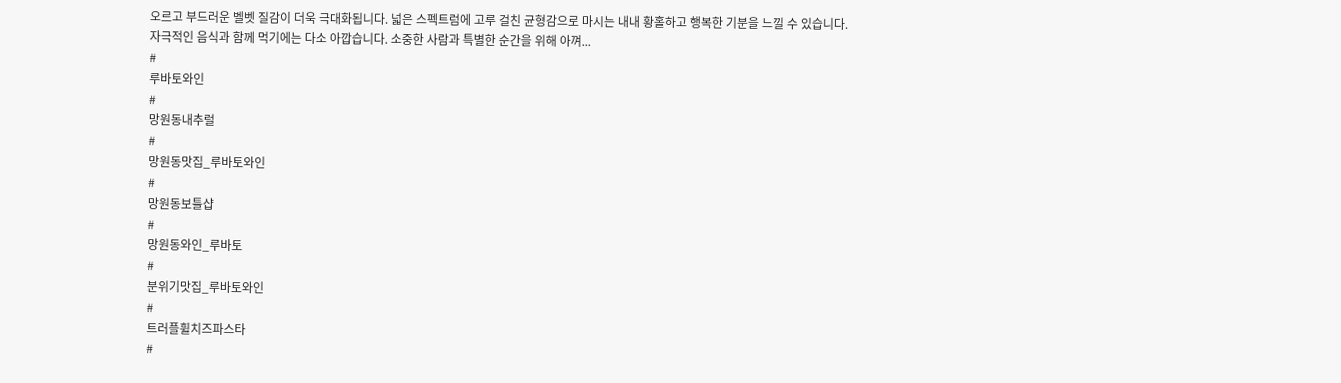오르고 부드러운 벨벳 질감이 더욱 극대화됩니다. 넓은 스펙트럼에 고루 걸친 균형감으로 마시는 내내 황홀하고 행복한 기분을 느낄 수 있습니다.
자극적인 음식과 함께 먹기에는 다소 아깝습니다. 소중한 사람과 특별한 순간을 위해 아껴...
#
루바토와인
#
망원동내추럴
#
망원동맛집_루바토와인
#
망원동보틀샵
#
망원동와인_루바토
#
분위기맛집_루바토와인
#
트러플휠치즈파스타
#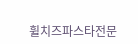휠치즈파스타전문